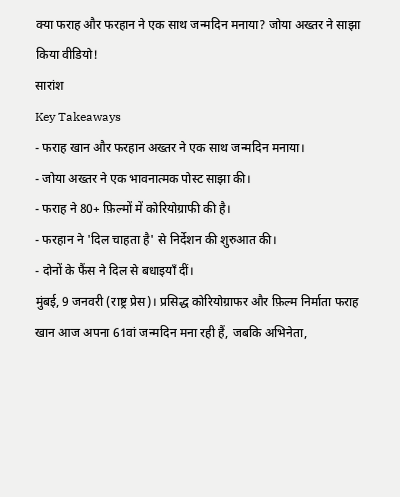क्या फराह और फरहान ने एक साथ जन्मदिन मनाया? जोया अख्तर ने साझा किया वीडियो!
सारांश
Key Takeaways
- फराह खान और फरहान अख्तर ने एक साथ जन्मदिन मनाया।
- जोया अख्तर ने एक भावनात्मक पोस्ट साझा की।
- फराह ने 80+ फ़िल्मों में कोरियोग्राफी की है।
- फरहान ने 'दिल चाहता है' से निर्देशन की शुरुआत की।
- दोनों के फैंस ने दिल से बधाइयाँ दीं।
मुंबई, 9 जनवरी (राष्ट्र प्रेस)। प्रसिद्ध कोरियोग्राफर और फ़िल्म निर्माता फराह खान आज अपना 61वां जन्मदिन मना रही हैं, जबकि अभिनेता,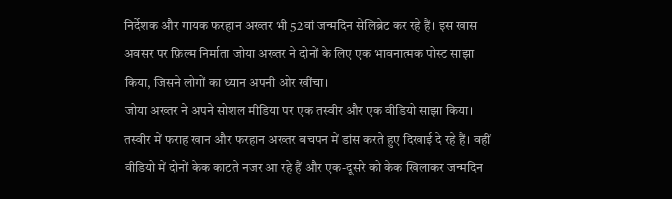निर्देशक और गायक फरहान अख्तर भी 52वां जन्मदिन सेलिब्रेट कर रहे हैं। इस खास अवसर पर फ़िल्म निर्माता जोया अख्तर ने दोनों के लिए एक भावनात्मक पोस्ट साझा किया, जिसने लोगों का ध्यान अपनी ओर खींचा।
जोया अख्तर ने अपने सोशल मीडिया पर एक तस्वीर और एक वीडियो साझा किया। तस्वीर में फराह खान और फरहान अख्तर बचपन में डांस करते हुए दिखाई दे रहे हैं। वहीं वीडियो में दोनों केक काटते नजर आ रहे हैं और एक-दूसरे को केक खिलाकर जन्मदिन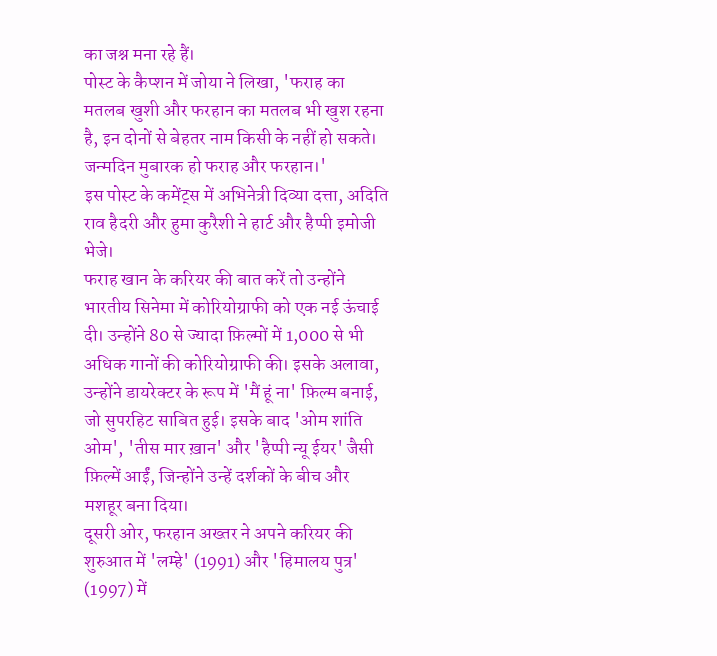का जश्न मना रहे हैं।
पोस्ट के कैप्शन में जोया ने लिखा, 'फराह का मतलब खुशी और फरहान का मतलब भी खुश रहना है, इन दोनों से बेहतर नाम किसी के नहीं हो सकते। जन्मदिन मुबारक हो फराह और फरहान।'
इस पोस्ट के कमेंट्स में अभिनेत्री दिव्या दत्ता, अदिति राव हैदरी और हुमा कुरैशी ने हार्ट और हैप्पी इमोजी भेजे।
फराह खान के करियर की बात करें तो उन्होंने भारतीय सिनेमा में कोरियोग्राफी को एक नई ऊंचाई दी। उन्होंने 80 से ज्यादा फ़िल्मों में 1,000 से भी अधिक गानों की कोरियोग्राफी की। इसके अलावा, उन्होंने डायरेक्टर के रूप में 'मैं हूं ना' फ़िल्म बनाई, जो सुपरहिट साबित हुई। इसके बाद 'ओम शांति ओम', 'तीस मार ख़ान' और 'हैप्पी न्यू ईयर' जैसी फ़िल्में आईं, जिन्होंने उन्हें दर्शकों के बीच और मशहूर बना दिया।
दूसरी ओर, फरहान अख्तर ने अपने करियर की शुरुआत में 'लम्हे' (1991) और 'हिमालय पुत्र' (1997) में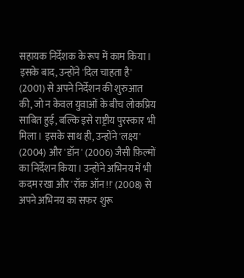सहायक निर्देशक के रूप में काम किया। इसके बाद, उन्होंने 'दिल चाहता है' (2001) से अपने निर्देशन की शुरुआत की, जो न केवल युवाओं के बीच लोकप्रिय साबित हुई, बल्कि इसे राष्ट्रीय पुरस्कार भी मिला। इसके साथ ही, उन्होंने 'लक्ष्य' (2004) और 'डॉन' (2006) जैसी फ़िल्मों का निर्देशन किया। उन्होंने अभिनय में भी कदम रखा और 'रॉक ऑन!!' (2008) से अपने अभिनय का सफर शुरू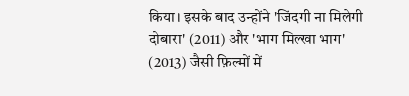किया। इसके बाद उन्होंने 'जिंदगी ना मिलेगी दोबारा' (2011) और 'भाग मिल्खा भाग' (2013) जैसी फ़िल्मों में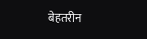बेहतरीन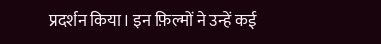प्रदर्शन किया। इन फ़िल्मों ने उन्हें कई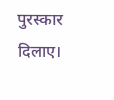पुरस्कार दिलाए।